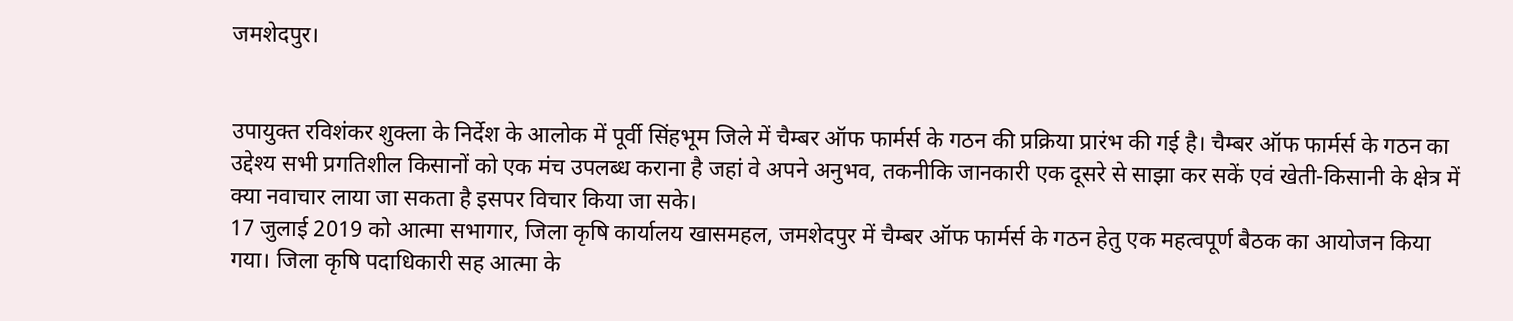जमशेदपुर।


उपायुक्त रविशंकर शुक्ला के निर्देश के आलोक में पूर्वी सिंहभूम जिले में चैम्बर ऑफ फार्मर्स के गठन की प्रक्रिया प्रारंभ की गई है। चैम्बर ऑफ फार्मर्स के गठन का उद्देश्य सभी प्रगतिशील किसानों को एक मंच उपलब्ध कराना है जहां वे अपने अनुभव, तकनीकि जानकारी एक दूसरे से साझा कर सकें एवं खेती-किसानी के क्षेत्र में क्या नवाचार लाया जा सकता है इसपर विचार किया जा सके।
17 जुलाई 2019 को आत्मा सभागार, जिला कृषि कार्यालय खासमहल, जमशेदपुर में चैम्बर ऑफ फार्मर्स के गठन हेतु एक महत्वपूर्ण बैठक का आयोजन किया गया। जिला कृषि पदाधिकारी सह आत्मा के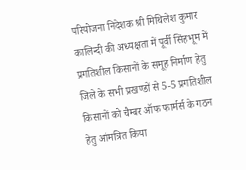परियोजना निदेशक श्री मिथिलेश कुमार कालिन्दी की अध्यक्षता में पूर्वी सिंहभूम में प्रगतिशील किसानों के समूह निर्माण हेतु जिले के सभी प्रखण्डों से 5-5 प्रगतिशील किसानों को चैम्बर ऑफ फार्मर्स के गठन हेतु आंमत्रित किया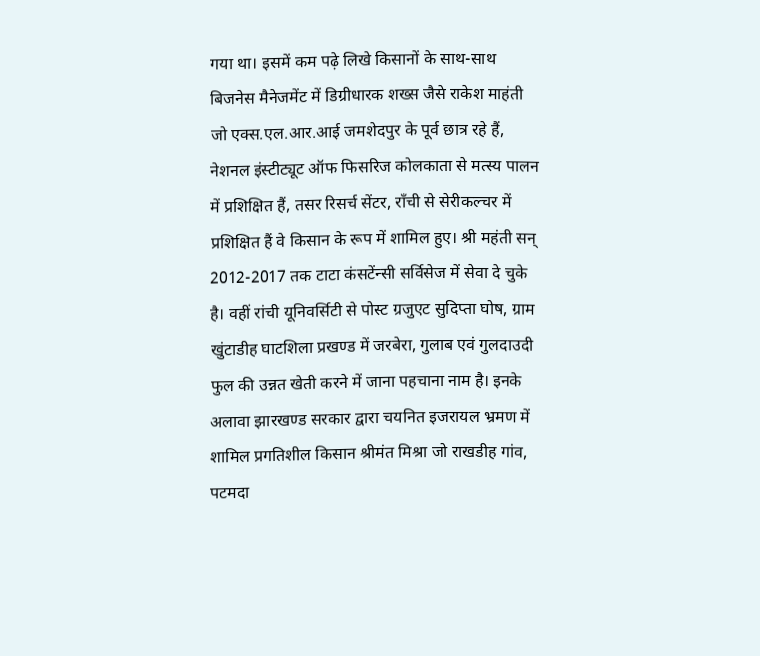गया था। इसमें कम पढ़े लिखे किसानों के साथ-साथ बिजनेस मैनेजमेंट में डिग्रीधारक शख्स जैसे राकेश माहंती जो एक्स.एल.आर.आई जमशेदपुर के पूर्व छात्र रहे हैं, नेशनल इंस्टीट्यूट ऑफ फिसरिज कोलकाता से मत्स्य पालन में प्रशिक्षित हैं, तसर रिसर्च सेंटर, राँची से सेरीकल्चर में प्रशिक्षित हैं वे किसान के रूप में शामिल हुए। श्री महंती सन् 2012-2017 तक टाटा कंसटेंन्सी सर्विसेज में सेवा दे चुके है। वहीं रांची यूनिवर्सिटी से पोस्ट ग्रजुएट सुदिप्ता घोष, ग्राम खुंटाडीह घाटशिला प्रखण्ड में जरबेरा, गुलाब एवं गुलदाउदी फुल की उन्नत खेती करने में जाना पहचाना नाम है। इनके अलावा झारखण्ड सरकार द्वारा चयनित इजरायल भ्रमण में शामिल प्रगतिशील किसान श्रीमंत मिश्रा जो राखडीह गांव, पटमदा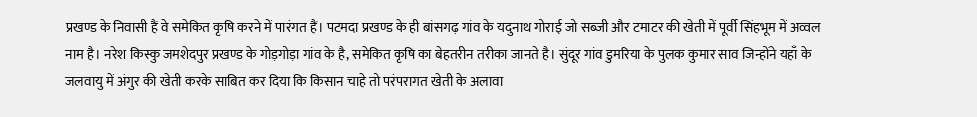प्रखण्ड के निवासी हैं वे समेकित कृषि करने में पारंगत हैं। पटमदा प्रखण्ड के ही बांसगढ़ गांव के यदुनाथ गोराई जो सब्जी और टमाटर की खेती में पूर्वी सिंहभूम में अव्वल नाम है। नरेश किस्कु जमशेदपुर प्रखण्ड के गोड़गोड़ा गांव के है, समेकित कृषि का बेहतरीन तरीका जानते है। सुंदूर गांव डुमरिया के पुलक कुमार साव जिन्होंने यहाँ के जलवायु में अंगुर की खेती करके साबित कर दिया कि किसान चाहे तो परंपरागत खेती के अलावा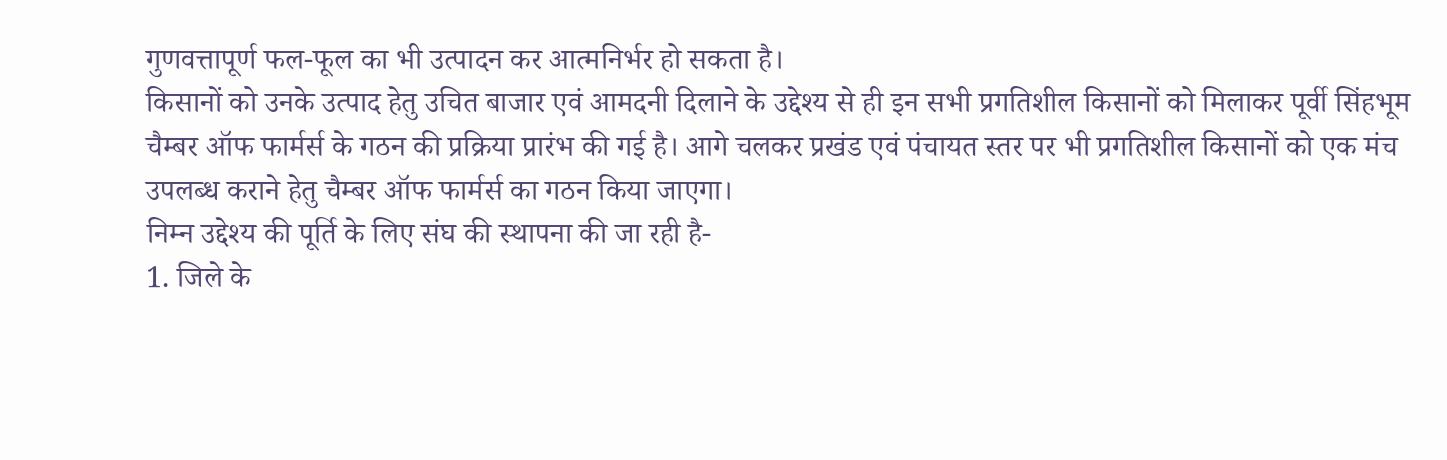गुणवत्तापूर्ण फल-फूल का भी उत्पादन कर आत्मनिर्भर हो सकता है।
किसानों को उनके उत्पाद हेतु उचित बाजार एवं आमदनी दिलाने के उद्देश्य से ही इन सभी प्रगतिशील किसानों को मिलाकर पूर्वी सिंहभूम चैम्बर ऑफ फार्मर्स के गठन की प्रक्रिया प्रारंभ की गई है। आगे चलकर प्रखंड एवं पंचायत स्तर पर भी प्रगतिशील किसानों को एक मंच उपलब्ध कराने हेतु चैम्बर ऑफ फार्मर्स का गठन किया जाएगा।
निम्न उद्देश्य की पूर्ति के लिए संघ की स्थापना की जा रही है-
1. जिले के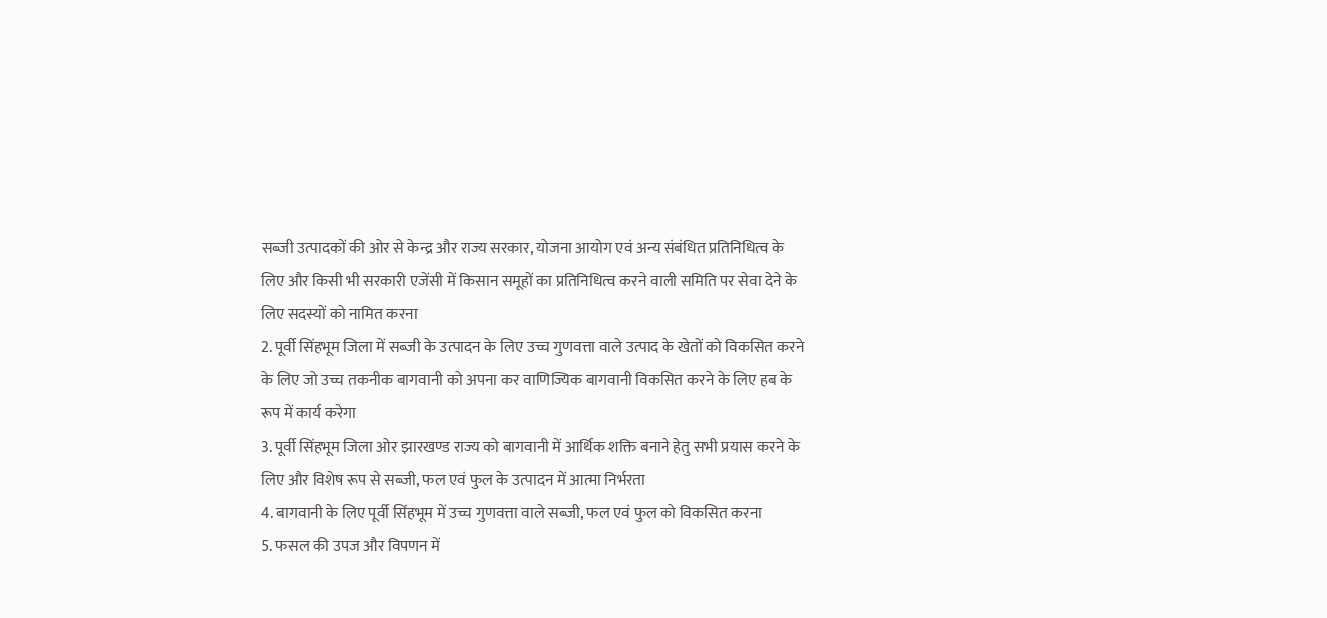सब्जी उत्पादकों की ओर से केन्द्र और राज्य सरकार, योजना आयोग एवं अन्य संबंधित प्रतिनिधित्व के लिए और किसी भी सरकारी एजेंसी में किसान समूहों का प्रतिनिधित्व करने वाली समिति पर सेवा देने के लिए सदस्यों को नामित करना
2. पूर्वी सिंहभूम जिला में सब्जी के उत्पादन के लिए उच्च गुणवत्ता वाले उत्पाद के खेतों को विकसित करने के लिए जो उच्च तकनीक बागवानी को अपना कर वाणिज्यिक बागवानी विकसित करने के लिए हब के रूप में कार्य करेगा
3. पूर्वी सिंहभूम जिला ओर झारखण्ड राज्य को बागवानी में आर्थिक शक्ति बनाने हेतु सभी प्रयास करने के लिए और विशेष रूप से सब्जी, फल एवं फुल के उत्पादन में आत्मा निर्भरता
4. बागवानी के लिए पूर्वी सिंहभूम में उच्च गुणवत्ता वाले सब्जी, फल एवं फुल को विकसित करना
5. फसल की उपज और विपणन में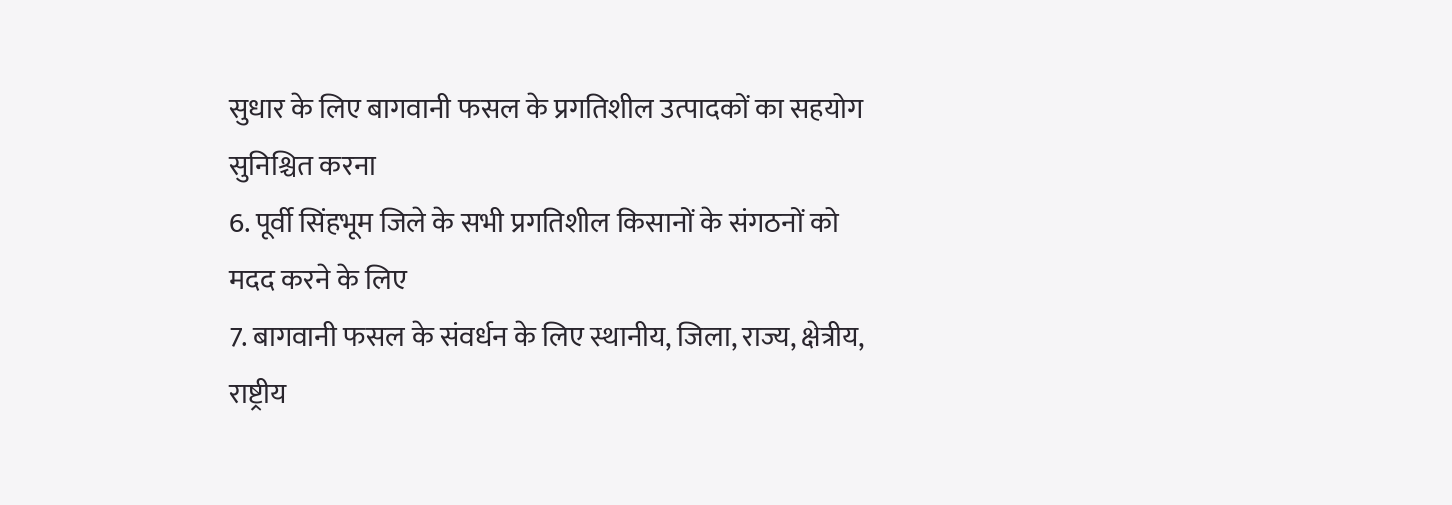सुधार के लिए बागवानी फसल के प्रगतिशील उत्पादकों का सहयोग सुनिश्चित करना
6. पूर्वी सिंहभूम जिले के सभी प्रगतिशील किसानों के संगठनों को मदद करने के लिए
7. बागवानी फसल के संवर्धन के लिए स्थानीय, जिला, राज्य, क्षेत्रीय, राष्ट्रीय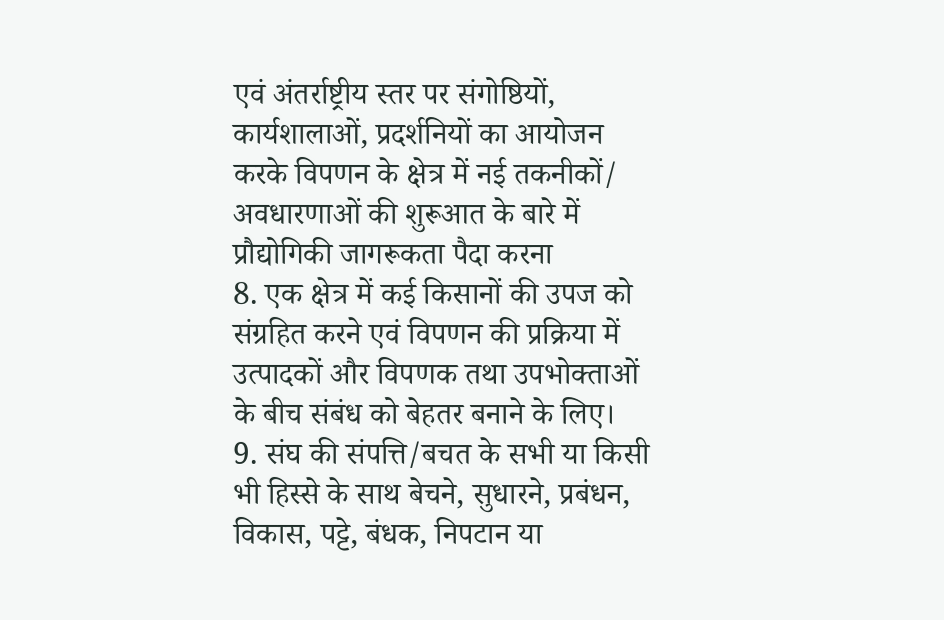एवं अंतर्राष्ट्रीय स्तर पर संगोष्ठियों, कार्यशालाओं, प्रदर्शनियों का आयोजन करके विपणन के क्षेत्र में नई तकनीकों/ अवधारणाओं की शुरूआत के बारे में प्रौद्योगिकी जागरूकता पैदा करना
8. एक क्षेत्र में कई किसानों की उपज को संग्रहित करने एवं विपणन की प्रक्रिया में उत्पादकों और विपणक तथा उपभोक्ताओं के बीच संबंध को बेहतर बनाने के लिए।
9. संघ की संपत्ति/बचत के सभी या किसी भी हिस्से के साथ बेचने, सुधारने, प्रबंधन, विकास, पट्टे, बंधक, निपटान या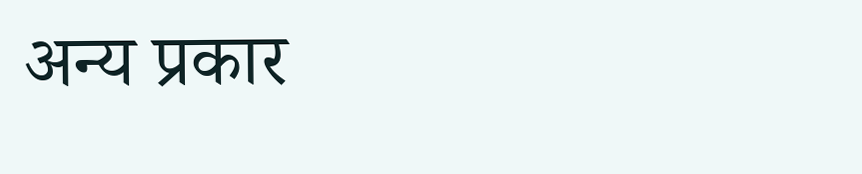अन्य प्रकार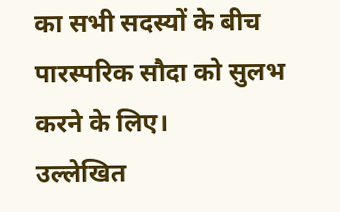का सभी सदस्यों के बीच पारस्परिक सौदा को सुलभ करने के लिए।
उल्लेखित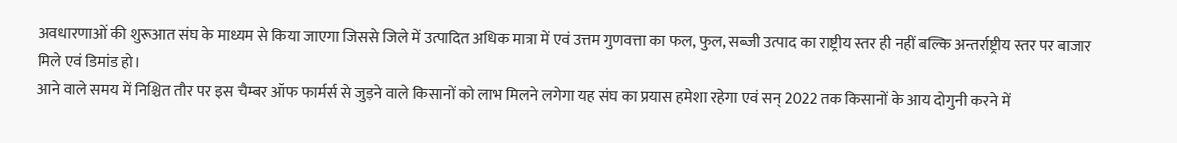अवधारणाओं की शुरूआत संघ के माध्यम से किया जाएगा जिससे जिले में उत्पादित अधिक मात्रा में एवं उत्तम गुणवत्ता का फल, फुल, सब्जी उत्पाद का राष्ट्रीय स्तर ही नहीं बल्कि अन्तर्राष्ट्रीय स्तर पर बाजार मिले एवं डिमांड हो।
आने वाले समय में निश्चित तौर पर इस चैम्बर ऑफ फार्मर्स से जुड़ने वाले किसानों को लाभ मिलने लगेगा यह संघ का प्रयास हमेशा रहेगा एवं सन् 2022 तक किसानों के आय दोगुनी करने में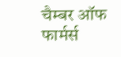चैम्बर ऑफ फार्मर्स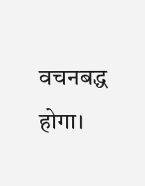वचनबद्ध होगा।